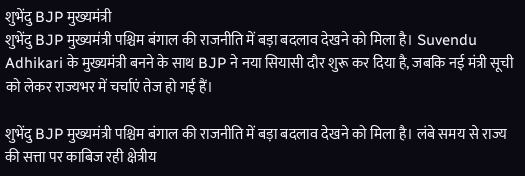शुभेंदु BJP मुख्यमंत्री
शुभेंदु BJP मुख्यमंत्री पश्चिम बंगाल की राजनीति में बड़ा बदलाव देखने को मिला है। Suvendu Adhikari के मुख्यमंत्री बनने के साथ BJP ने नया सियासी दौर शुरू कर दिया है, जबकि नई मंत्री सूची को लेकर राज्यभर में चर्चाएं तेज हो गई हैं।

शुभेंदु BJP मुख्यमंत्री पश्चिम बंगाल की राजनीति में बड़ा बदलाव देखने को मिला है। लंबे समय से राज्य की सत्ता पर काबिज रही क्षेत्रीय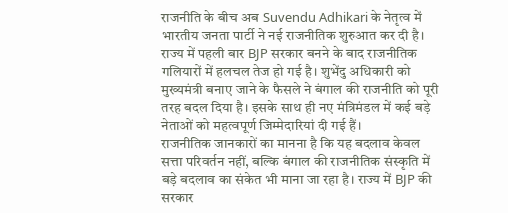राजनीति के बीच अब Suvendu Adhikari के नेतृत्व में भारतीय जनता पार्टी ने नई राजनीतिक शुरुआत कर दी है। राज्य में पहली बार BJP सरकार बनने के बाद राजनीतिक गलियारों में हलचल तेज हो गई है। शुभेंदु अधिकारी को मुख्यमंत्री बनाए जाने के फैसले ने बंगाल की राजनीति को पूरी तरह बदल दिया है। इसके साथ ही नए मंत्रिमंडल में कई बड़े नेताओं को महत्वपूर्ण जिम्मेदारियां दी गई हैं।
राजनीतिक जानकारों का मानना है कि यह बदलाव केवल सत्ता परिवर्तन नहीं, बल्कि बंगाल की राजनीतिक संस्कृति में बड़े बदलाव का संकेत भी माना जा रहा है। राज्य में BJP की सरकार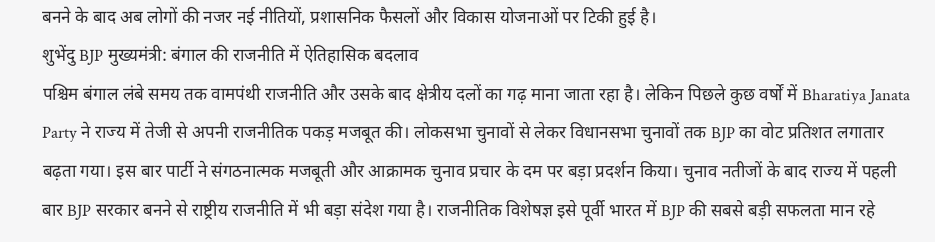बनने के बाद अब लोगों की नजर नई नीतियों, प्रशासनिक फैसलों और विकास योजनाओं पर टिकी हुई है।
शुभेंदु BJP मुख्यमंत्री: बंगाल की राजनीति में ऐतिहासिक बदलाव
पश्चिम बंगाल लंबे समय तक वामपंथी राजनीति और उसके बाद क्षेत्रीय दलों का गढ़ माना जाता रहा है। लेकिन पिछले कुछ वर्षों में Bharatiya Janata Party ने राज्य में तेजी से अपनी राजनीतिक पकड़ मजबूत की। लोकसभा चुनावों से लेकर विधानसभा चुनावों तक BJP का वोट प्रतिशत लगातार बढ़ता गया। इस बार पार्टी ने संगठनात्मक मजबूती और आक्रामक चुनाव प्रचार के दम पर बड़ा प्रदर्शन किया। चुनाव नतीजों के बाद राज्य में पहली बार BJP सरकार बनने से राष्ट्रीय राजनीति में भी बड़ा संदेश गया है। राजनीतिक विशेषज्ञ इसे पूर्वी भारत में BJP की सबसे बड़ी सफलता मान रहे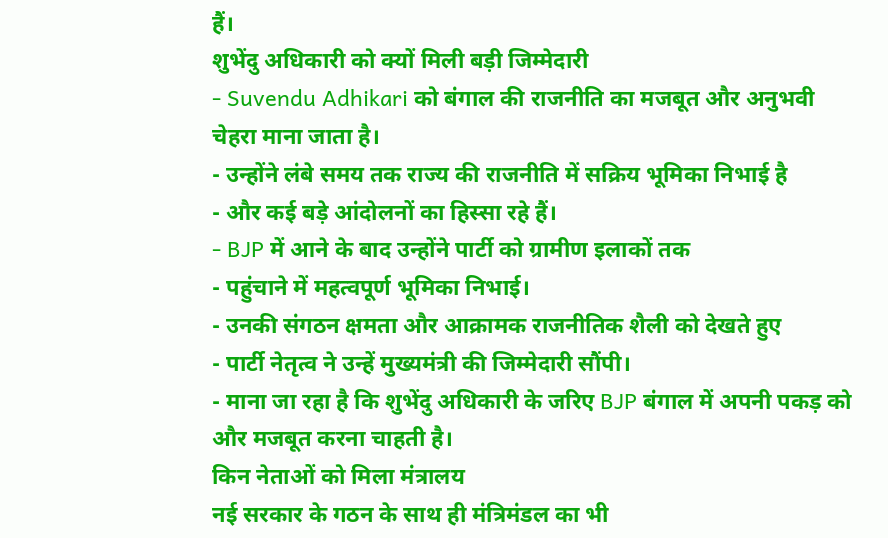हैं।
शुभेंदु अधिकारी को क्यों मिली बड़ी जिम्मेदारी
- Suvendu Adhikari को बंगाल की राजनीति का मजबूत और अनुभवी चेहरा माना जाता है।
- उन्होंने लंबे समय तक राज्य की राजनीति में सक्रिय भूमिका निभाई है
- और कई बड़े आंदोलनों का हिस्सा रहे हैं।
- BJP में आने के बाद उन्होंने पार्टी को ग्रामीण इलाकों तक
- पहुंचाने में महत्वपूर्ण भूमिका निभाई।
- उनकी संगठन क्षमता और आक्रामक राजनीतिक शैली को देखते हुए
- पार्टी नेतृत्व ने उन्हें मुख्यमंत्री की जिम्मेदारी सौंपी।
- माना जा रहा है कि शुभेंदु अधिकारी के जरिए BJP बंगाल में अपनी पकड़ को और मजबूत करना चाहती है।
किन नेताओं को मिला मंत्रालय
नई सरकार के गठन के साथ ही मंत्रिमंडल का भी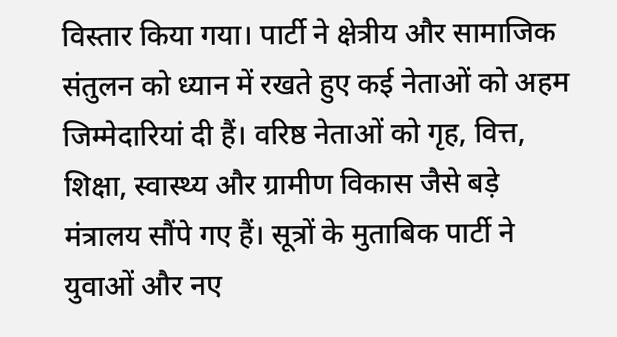विस्तार किया गया। पार्टी ने क्षेत्रीय और सामाजिक संतुलन को ध्यान में रखते हुए कई नेताओं को अहम जिम्मेदारियां दी हैं। वरिष्ठ नेताओं को गृह, वित्त, शिक्षा, स्वास्थ्य और ग्रामीण विकास जैसे बड़े मंत्रालय सौंपे गए हैं। सूत्रों के मुताबिक पार्टी ने युवाओं और नए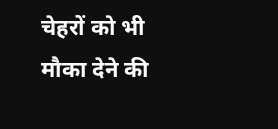चेहरों को भी मौका देने की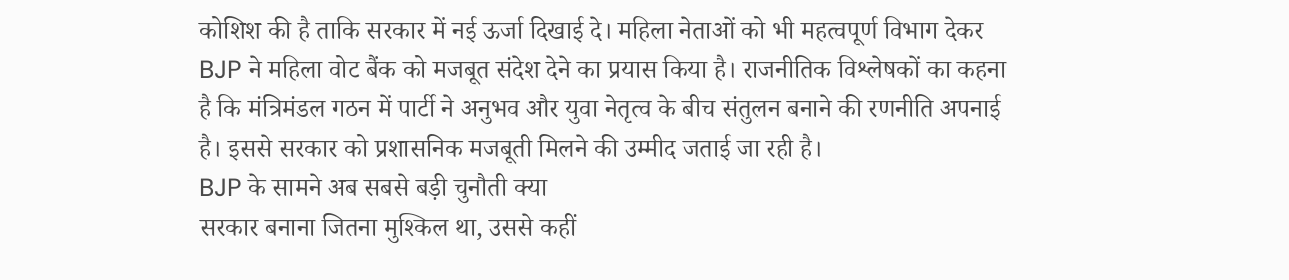कोशिश की है ताकि सरकार में नई ऊर्जा दिखाई दे। महिला नेताओं को भी महत्वपूर्ण विभाग देकर BJP ने महिला वोट बैंक को मजबूत संदेश देने का प्रयास किया है। राजनीतिक विश्लेषकों का कहना है कि मंत्रिमंडल गठन में पार्टी ने अनुभव और युवा नेतृत्व के बीच संतुलन बनाने की रणनीति अपनाई है। इससे सरकार को प्रशासनिक मजबूती मिलने की उम्मीद जताई जा रही है।
BJP के सामने अब सबसे बड़ी चुनौती क्या
सरकार बनाना जितना मुश्किल था, उससे कहीं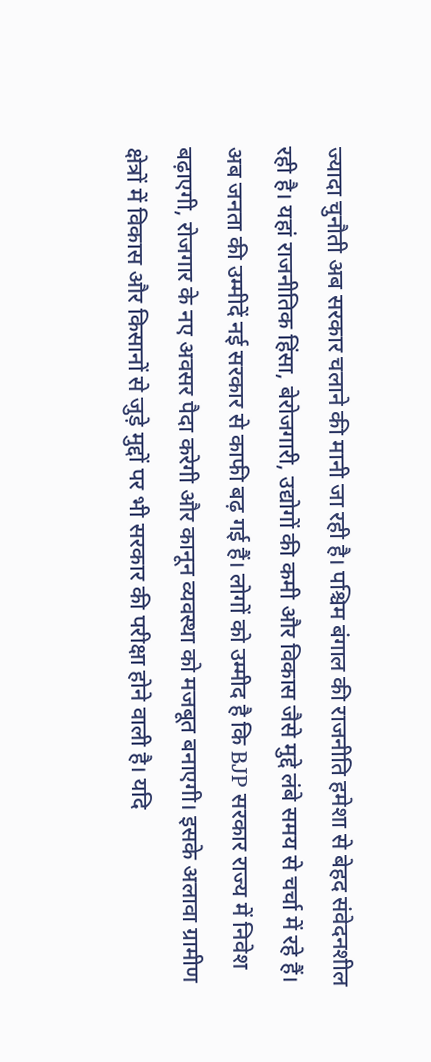ज्यादा चुनौती अब सरकार चलाने की मानी जा रही है। पश्चिम बंगाल की राजनीति हमेशा से बेहद संवेदनशील रही है। यहां राजनीतिक हिंसा, बेरोजगारी, उद्योगों की कमी और विकास जैसे मुद्दे लंबे समय से चर्चा में रहे हैं। अब जनता की उम्मीदें नई सरकार से काफी बढ़ गई हैं। लोगों को उम्मीद है कि BJP सरकार राज्य में निवेश बढ़ाएगी, रोजगार के नए अवसर पैदा करेगी और कानून व्यवस्था को मजबूत बनाएगी। इसके अलावा ग्रामीण क्षेत्रों में विकास और किसानों से जुड़े मुद्दों पर भी सरकार की परीक्षा होने वाली है। यदि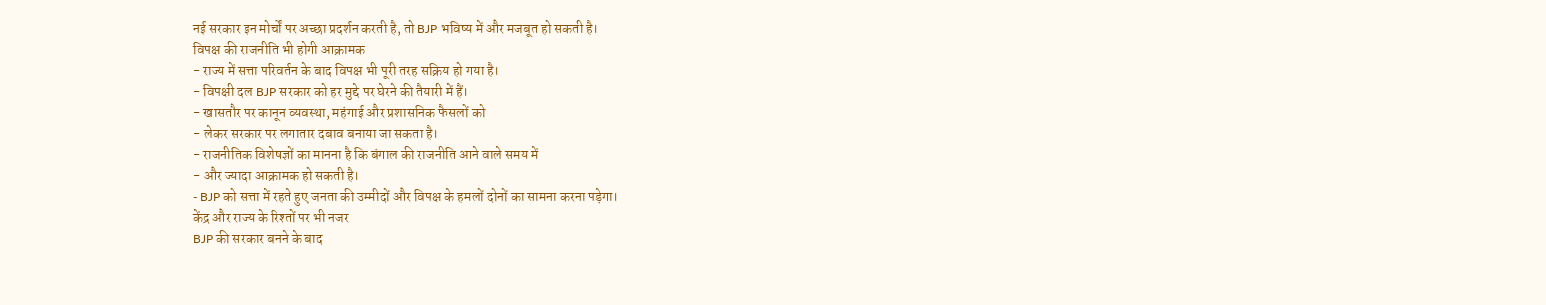नई सरकार इन मोर्चों पर अच्छा प्रदर्शन करती है, तो BJP भविष्य में और मजबूत हो सकती है।
विपक्ष की राजनीति भी होगी आक्रामक
- राज्य में सत्ता परिवर्तन के बाद विपक्ष भी पूरी तरह सक्रिय हो गया है।
- विपक्षी दल BJP सरकार को हर मुद्दे पर घेरने की तैयारी में हैं।
- खासतौर पर कानून व्यवस्था, महंगाई और प्रशासनिक फैसलों को
- लेकर सरकार पर लगातार दबाव बनाया जा सकता है।
- राजनीतिक विशेषज्ञों का मानना है कि बंगाल की राजनीति आने वाले समय में
- और ज्यादा आक्रामक हो सकती है।
- BJP को सत्ता में रहते हुए जनता की उम्मीदों और विपक्ष के हमलों दोनों का सामना करना पड़ेगा।
केंद्र और राज्य के रिश्तों पर भी नजर
BJP की सरकार बनने के बाद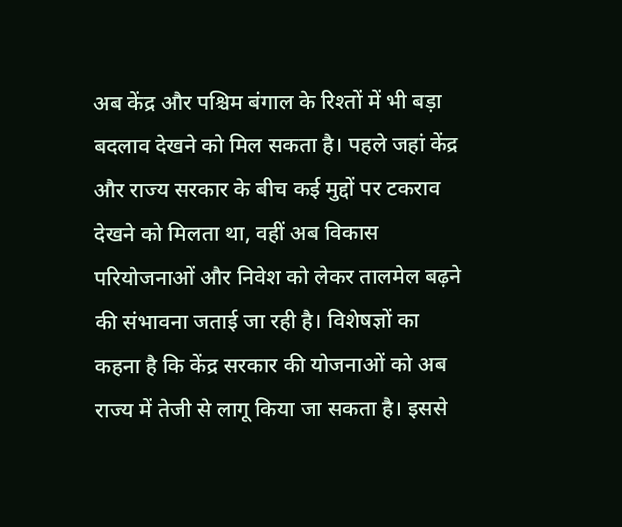अब केंद्र और पश्चिम बंगाल के रिश्तों में भी बड़ा बदलाव देखने को मिल सकता है। पहले जहां केंद्र और राज्य सरकार के बीच कई मुद्दों पर टकराव देखने को मिलता था, वहीं अब विकास परियोजनाओं और निवेश को लेकर तालमेल बढ़ने की संभावना जताई जा रही है। विशेषज्ञों का कहना है कि केंद्र सरकार की योजनाओं को अब राज्य में तेजी से लागू किया जा सकता है। इससे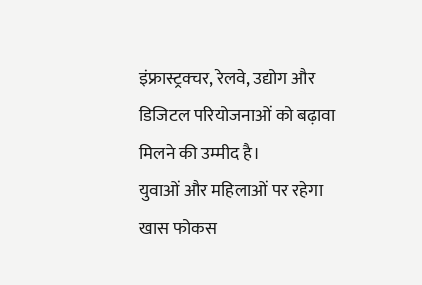इंफ्रास्ट्रक्चर, रेलवे, उद्योग और डिजिटल परियोजनाओं को बढ़ावा मिलने की उम्मीद है।
युवाओं और महिलाओं पर रहेगा खास फोकस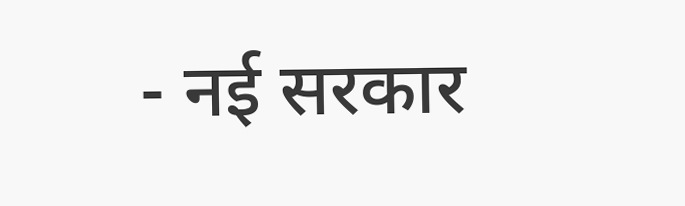- नई सरकार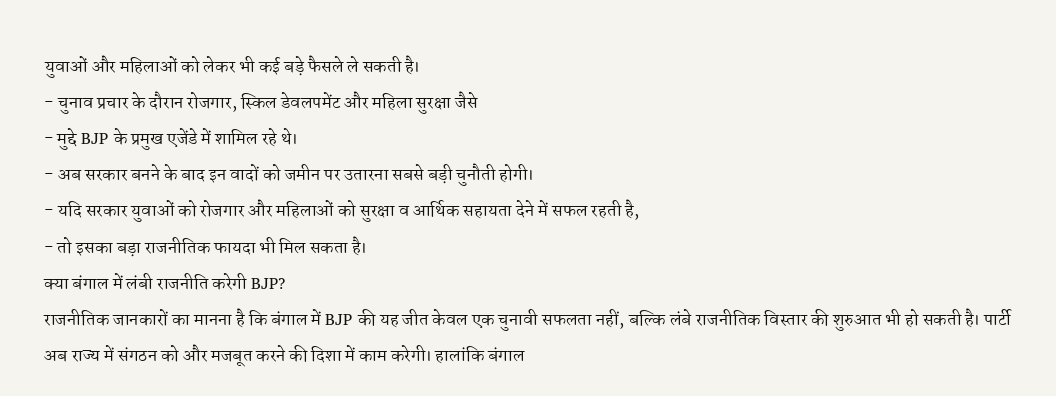युवाओं और महिलाओं को लेकर भी कई बड़े फैसले ले सकती है।
- चुनाव प्रचार के दौरान रोजगार, स्किल डेवलपमेंट और महिला सुरक्षा जैसे
- मुद्दे BJP के प्रमुख एजेंडे में शामिल रहे थे।
- अब सरकार बनने के बाद इन वादों को जमीन पर उतारना सबसे बड़ी चुनौती होगी।
- यदि सरकार युवाओं को रोजगार और महिलाओं को सुरक्षा व आर्थिक सहायता देने में सफल रहती है,
- तो इसका बड़ा राजनीतिक फायदा भी मिल सकता है।
क्या बंगाल में लंबी राजनीति करेगी BJP?
राजनीतिक जानकारों का मानना है कि बंगाल में BJP की यह जीत केवल एक चुनावी सफलता नहीं, बल्कि लंबे राजनीतिक विस्तार की शुरुआत भी हो सकती है। पार्टी अब राज्य में संगठन को और मजबूत करने की दिशा में काम करेगी। हालांकि बंगाल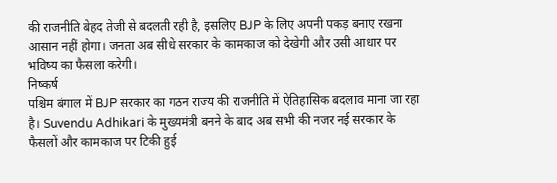की राजनीति बेहद तेजी से बदलती रही है, इसलिए BJP के लिए अपनी पकड़ बनाए रखना आसान नहीं होगा। जनता अब सीधे सरकार के कामकाज को देखेगी और उसी आधार पर भविष्य का फैसला करेगी।
निष्कर्ष
पश्चिम बंगाल में BJP सरकार का गठन राज्य की राजनीति में ऐतिहासिक बदलाव माना जा रहा है। Suvendu Adhikari के मुख्यमंत्री बनने के बाद अब सभी की नजर नई सरकार के फैसलों और कामकाज पर टिकी हुई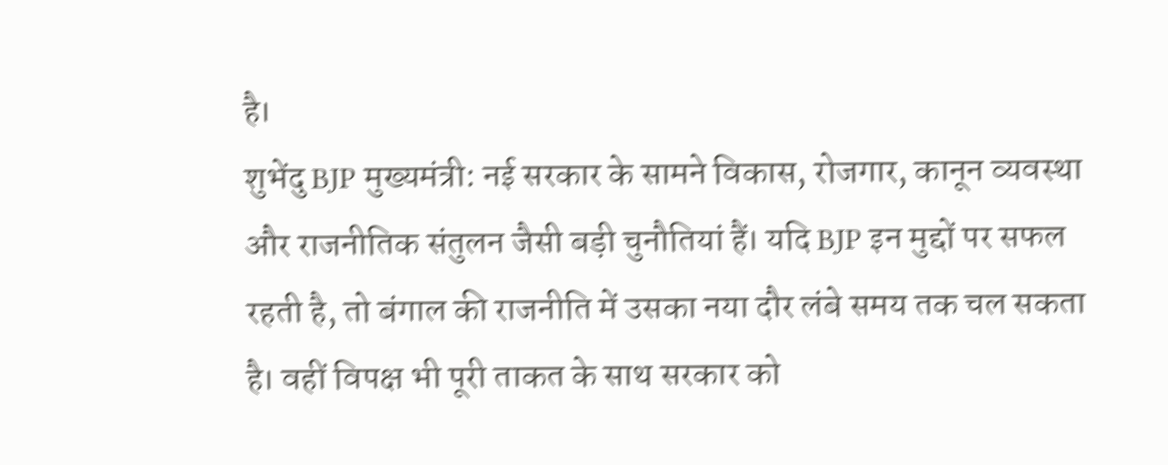है।
शुभेंदु BJP मुख्यमंत्री: नई सरकार के सामने विकास, रोजगार, कानून व्यवस्था और राजनीतिक संतुलन जैसी बड़ी चुनौतियां हैं। यदि BJP इन मुद्दों पर सफल रहती है, तो बंगाल की राजनीति में उसका नया दौर लंबे समय तक चल सकता है। वहीं विपक्ष भी पूरी ताकत के साथ सरकार को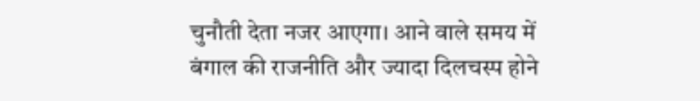चुनौती देता नजर आएगा। आने वाले समय में बंगाल की राजनीति और ज्यादा दिलचस्प होने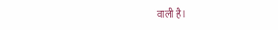वाली है।